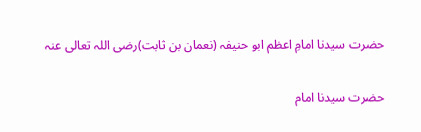حضرت سیدنا امامِ اعظم ابو حنیفہ (نعمان بن ثابت)رضی اللہ تعالی عنہ

حضرت سیدنا امام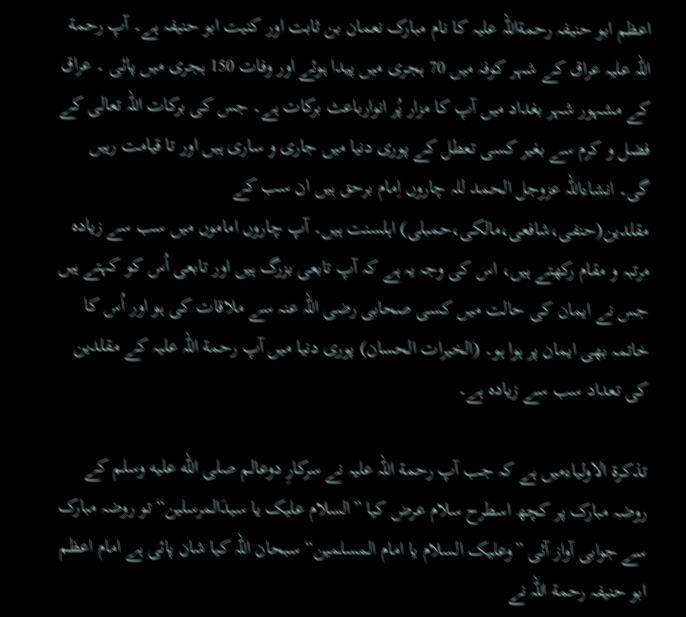اعظم ابو حنیفہ رحمةاللہ علیہ کا نام مبارک نعمان بن ثابت اور کنیت ابو حنیفہ ہے۔ آپ رحمة اللہ علیہ عراق کے شہر کوفہ میں 70 ہجری میں پیدا ہوئے اور وفات 150 ہجری میں پائی ۔ عراق کے مشہور شہر بغداد میں آپ کا مزار پُر انوارباعث برکات ہے۔ جس کی برکات اللہ تعالی کے فضل و کرم سے بغیر کسی تعطل کے پوری دنیا میں جاری و ساری ہیں اور تا قیامت رہیں گی۔ انشاءاللہ عزوجل الحمد للہ چاروں اِمام برحق ہیں ان سب کے مقلدین(حنفی،شافعی،مالکی،حمبلی) اہلسنت ہیں۔ آپ چاروں اماموں میں سب سے زیادہ مرتبہ و مقام رکھتے ہیں، اس کی وجہ یہ ہے کہ آپ تابعی بزرگ ہیں اور تابعی اُس کو کہتے ہیں جس نے ایمان کی حالت میں کسی صحابی رضی اللہ عنہ سے ملاقات کی ہو اور اُس کا خاتمہ بھی ایمان پر ہوا ہو۔ (الخیرات الحسان) پوری دنیا میں آپ رحمة اللہ علیہ کے مقلدین کی تعداد سب سے زیادہ ہے۔

تذکرة الاولیاءمیں ہے کہ جب آپ رحمة اللہ علیہ نے سرکارِ دوعالم صلى الله عليه وسلم کے روضہ مبارک پر کچھ اسطرح سلام عرض کیا ”السلام علیک یا سیدَالمرسلین“ تو روضہ مبارک سے جوابی آواز آئی ”وعلیک السلام یا امام المسلمین“ سبحان اللہ کیا شان پائی ہے امام اعظم ابو حنیفہ رحمة اللہ نے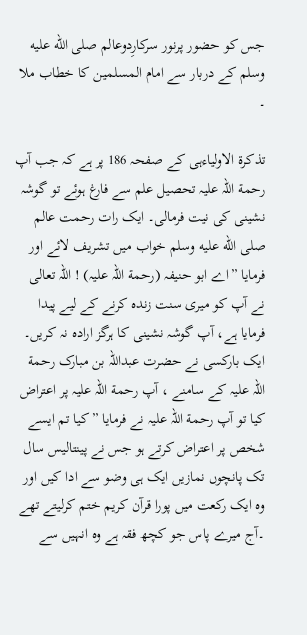جس کو حضور پرنور سرکارِدوعالم صلى الله عليه وسلم کے دربار سے امام المسلمین کا خطاب ملا ۔

تذکرة الاولیاءہی کے صفحہ 186 پر ہے کہ جب آپ رحمة اللہ علیہ تحصیل علم سے فارغ ہوئے تو گوشہ نشینی کی نیت فرمالی۔ ایک رات رحمت عالم صلى الله عليه وسلم خواب میں تشریف لائے اور فرمایا ”اے ابو حنیفہ (رحمة اللہ علیہ) ! اللہ تعالی نے آپ کو میری سنت زندہ کرنے کے لیے پیدا فرمایا ہے، آپ گوشہ نشینی کا ہرگز ارادہ نہ کریں۔
ایک بارکسی نے حضرت عبداللہ بن مبارک رحمة اللہ علیہ کے سامنے ، آپ رحمة اللہ علیہ پر اعتراض کیا تو آپ رحمة اللہ علیہ نے فرمایا ”کیا تم ایسے شخص پر اعتراض کرتے ہو جس نے پینتالیس سال تک پانچوں نمازیں ایک ہی وضو سے ادا کیں اور وہ ایک رکعت میں پورا قرآن کریم ختم کرلیتے تھے ۔آج میرے پاس جو کچھ فقہ ہے وہ انہیں سے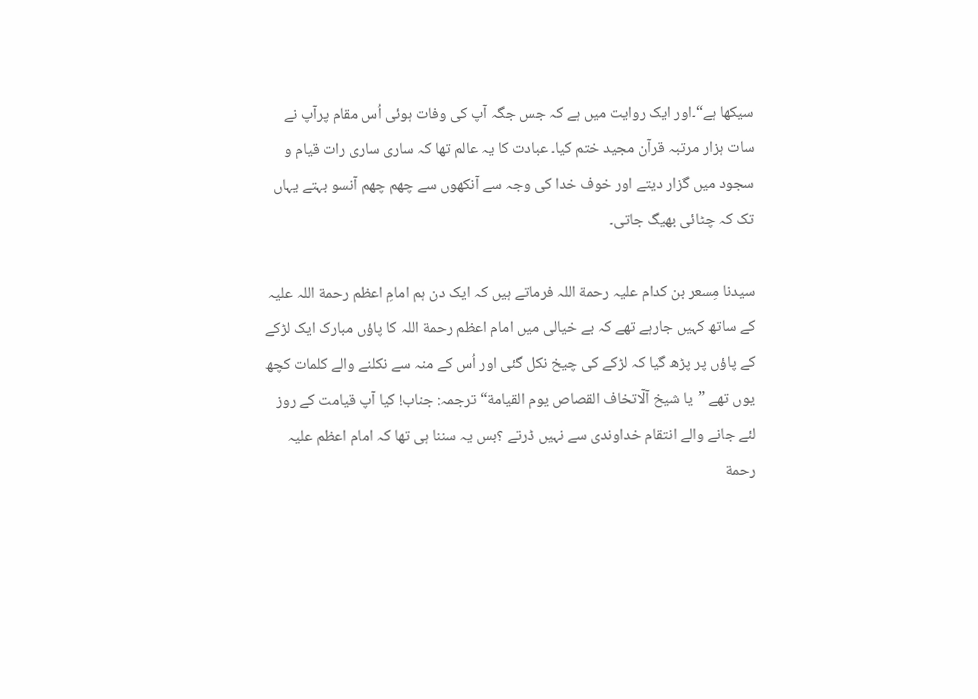سیکھا ہے“۔اور ایک روایت میں ہے کہ جس جگہ آپ کی وفات ہوئی اُس مقام پرآپ نے سات ہزار مرتبہ قرآن مجید ختم کیا۔ عبادت کا یہ عالم تھا کہ ساری ساری رات قیام و سجود میں گزار دیتے اور خوف خدا کی وجہ سے آنکھوں سے چھم چھم آنسو بہتے یہاں تک کہ چٹائی بھیگ جاتی۔

سیدنا مِسعر بن کدام علیہ رحمة اللہ فرماتے ہیں کہ ایک دن ہم امامِ اعظم رحمة اللہ علیہ کے ساتھ کہیں جارہے تھے کہ بے خیالی میں امام اعظم رحمة اللہ کا پاؤں مبارک ایک لڑکے کے پاؤں پر پڑھ گیا کہ لڑکے کی چیخ نکل گئی اور اُس کے منہ سے نکلنے والے کلمات کچھ یوں تھے ”یا شیخ آلٓاتخاف القصاص یوم القیامة“ ترجمہ: جناب! کیا آپ قیامت کے روز لئے جانے والے انتقام خداوندی سے نہیں ڈرتے ؟بس یہ سننا ہی تھا کہ امام اعظم علیہ رحمة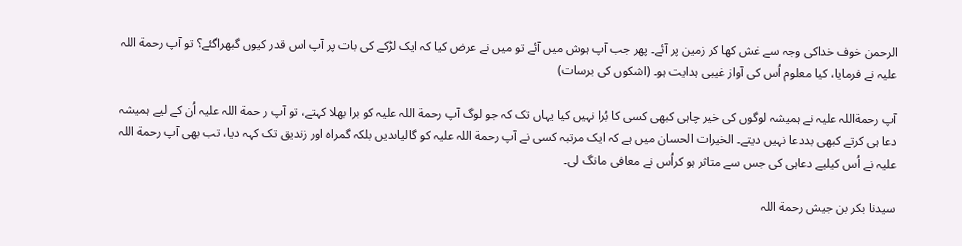الرحمن خوف خداکی وجہ سے غش کھا کر زمین پر آئے۔ پھر جب آپ ہوش میں آئے تو میں نے عرض کیا کہ ایک لڑکے کی بات پر آپ اس قدر کیوں گبھراگئے؟ تو آپ رحمة اللہ علیہ نے فرمایا، کیا معلوم اُس کی آواز غیبی ہدایت ہو۔ (اشکوں کی برسات)

آپ رحمةاللہ علیہ نے ہمیشہ لوگوں کی خیر چاہی کبھی کسی کا بُرا نہیں کیا یہاں تک کہ جو لوگ آپ رحمة اللہ علیہ کو برا بھلا کہتے، تو آپ ر حمة اللہ علیہ اُن کے لیے ہمیشہ دعا ہی کرتے کبھی بددعا نہیں دیتے۔ الخیرات الحسان میں ہے کہ ایک مرتبہ کسی نے آپ رحمة اللہ علیہ کو گالیاںدیں بلکہ گمراہ اور زندیق تک کہہ دیا، تب بھی آپ رحمة اللہ علیہ نے اُس کیلیے دعاہی کی جس سے متاثر ہو کراُس نے معافی مانگ لی۔

سیدنا بکر بن جیش رحمة اللہ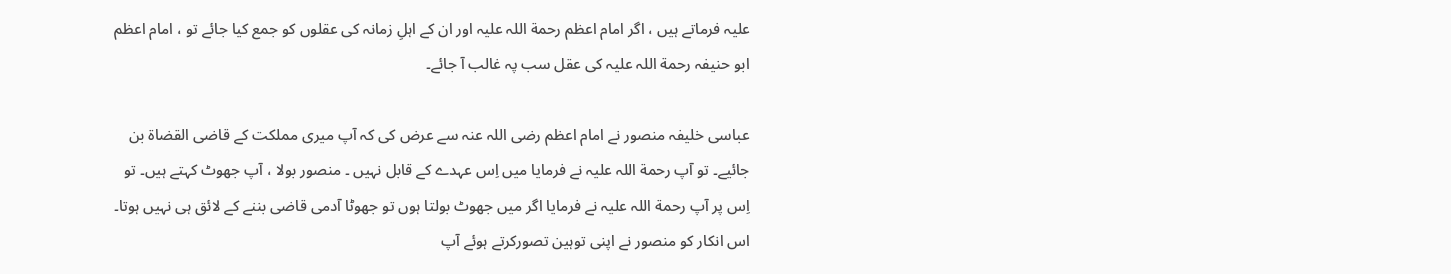علیہ فرماتے ہیں ، اگر امام اعظم رحمة اللہ علیہ اور ان کے اہلِ زمانہ کی عقلوں کو جمع کیا جائے تو ، امام اعظم ابو حنیفہ رحمة اللہ علیہ کی عقل سب پہ غالب آ جائے۔

عباسی خلیفہ منصور نے امام اعظم رضی اللہ عنہ سے عرض کی کہ آپ میری مملکت کے قاضی القضاة بن جائیے۔ تو آپ رحمة اللہ علیہ نے فرمایا میں اِس عہدے کے قابل نہیں ۔ منصور بولا ، آپ جھوٹ کہتے ہیں۔ تو اِس پر آپ رحمة اللہ علیہ نے فرمایا اگر میں جھوٹ بولتا ہوں تو جھوٹا آدمی قاضی بننے کے لائق ہی نہیں ہوتا۔ اس انکار کو منصور نے اپنی توہین تصورکرتے ہوئے آپ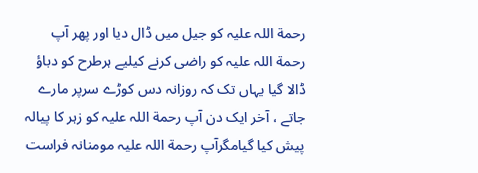رحمة اللہ علیہ کو جیل میں ڈال دیا اور پھر آپ رحمة اللہ علیہ کو راضی کرنے کیلیے ہرطرح کو دباؤ ڈالا گیا یہاں تک کہ روزانہ دس کوڑے سرپر مارے جاتے ، آخر ایک دن آپ رحمة اللہ علیہ کو زہر کا پیالہ پیش کیا گیامگرآپ رحمة اللہ علیہ مومنانہ فراست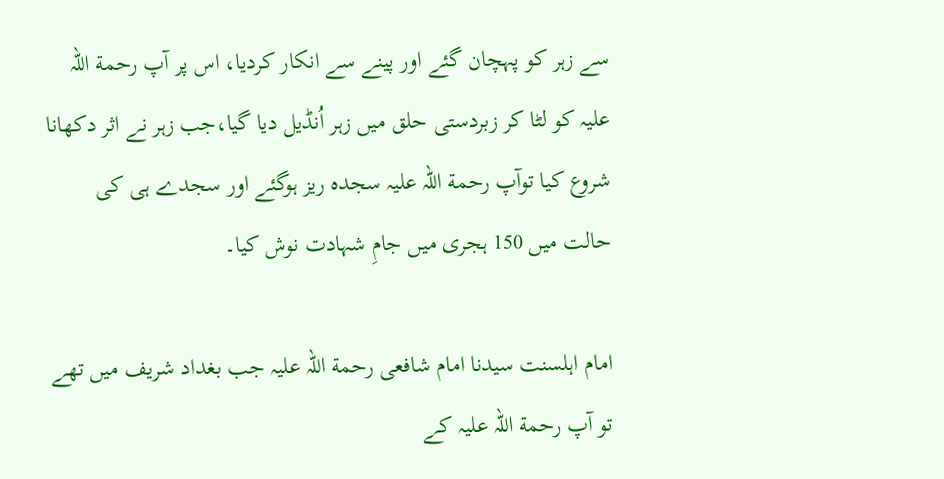سے زہر کو پہچان گئے اور پینے سے انکار کردیا، اس پر آپ رحمة اللہ علیہ کو لٹا کر زبردستی حلق میں زہر اُنڈیل دیا گیا،جب زہر نے اثر دکھانا شروع کیا توآپ رحمة اللہ علیہ سجدہ ریز ہوگئے اور سجدے ہی کی حالت میں 150 ہجری میں جامِ شہادت نوش کیا۔

امام اہلسنت سیدنا امام شافعی رحمة اللہ علیہ جب بغداد شریف میں تھے تو آپ رحمة اللہ علیہ کے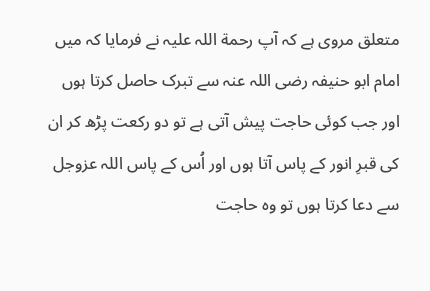متعلق مروی ہے کہ آپ رحمة اللہ علیہ نے فرمایا کہ میں امام ابو حنیفہ رضی اللہ عنہ سے تبرک حاصل کرتا ہوں اور جب کوئی حاجت پیش آتی ہے تو دو رکعت پڑھ کر ان کی قبرِ انور کے پاس آتا ہوں اور اُس کے پاس اللہ عزوجل سے دعا کرتا ہوں تو وہ حاجت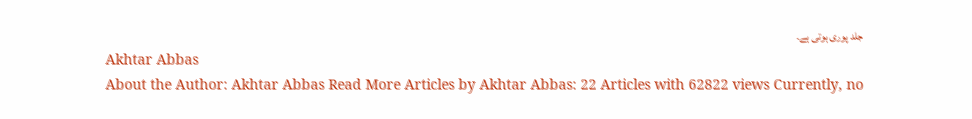جلد پوری ہوتی ہے۔
Akhtar Abbas
About the Author: Akhtar Abbas Read More Articles by Akhtar Abbas: 22 Articles with 62822 views Currently, no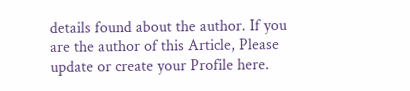details found about the author. If you are the author of this Article, Please update or create your Profile here.